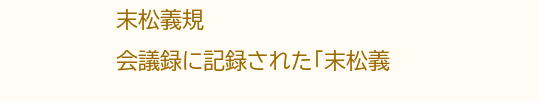末松義規
会議録に記録された「末松義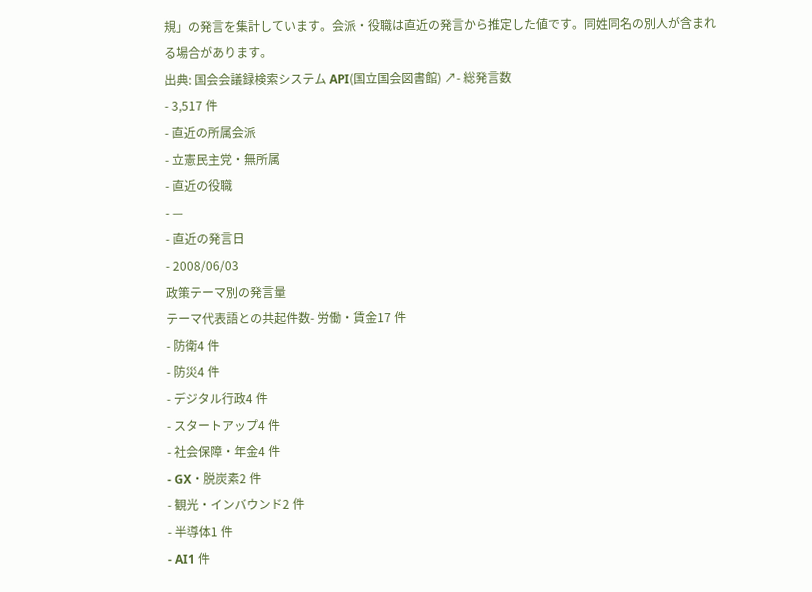規」の発言を集計しています。会派・役職は直近の発言から推定した値です。同姓同名の別人が含まれる場合があります。
出典: 国会会議録検索システム API(国立国会図書館) ↗- 総発言数
- 3,517 件
- 直近の所属会派
- 立憲民主党・無所属
- 直近の役職
- —
- 直近の発言日
- 2008/06/03
政策テーマ別の発言量
テーマ代表語との共起件数- 労働・賃金17 件
- 防衛4 件
- 防災4 件
- デジタル行政4 件
- スタートアップ4 件
- 社会保障・年金4 件
- GX・脱炭素2 件
- 観光・インバウンド2 件
- 半導体1 件
- AI1 件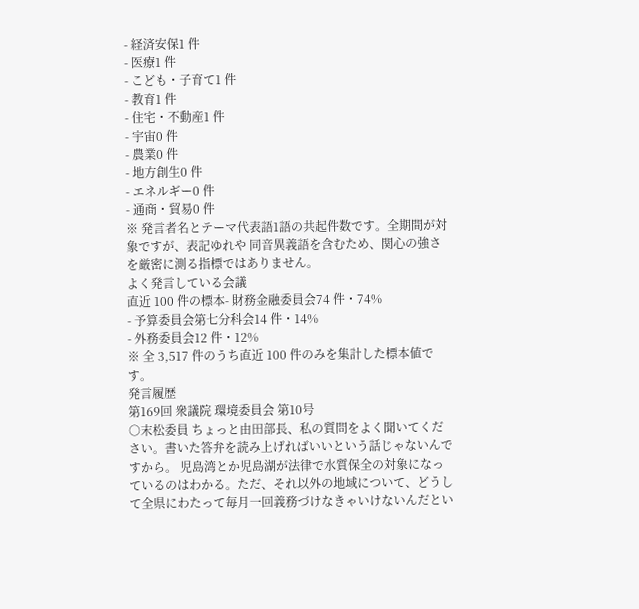- 経済安保1 件
- 医療1 件
- こども・子育て1 件
- 教育1 件
- 住宅・不動産1 件
- 宇宙0 件
- 農業0 件
- 地方創生0 件
- エネルギー0 件
- 通商・貿易0 件
※ 発言者名とテーマ代表語1語の共起件数です。全期間が対象ですが、表記ゆれや 同音異義語を含むため、関心の強さを厳密に測る指標ではありません。
よく発言している会議
直近 100 件の標本- 財務金融委員会74 件・74%
- 予算委員会第七分科会14 件・14%
- 外務委員会12 件・12%
※ 全 3,517 件のうち直近 100 件のみを集計した標本値です。
発言履歴
第169回 衆議院 環境委員会 第10号
○末松委員 ちょっと由田部長、私の質問をよく聞いてください。書いた答弁を読み上げればいいという話じゃないんですから。 児島湾とか児島湖が法律で水質保全の対象になっているのはわかる。ただ、それ以外の地域について、どうして全県にわたって毎月一回義務づけなきゃいけないんだとい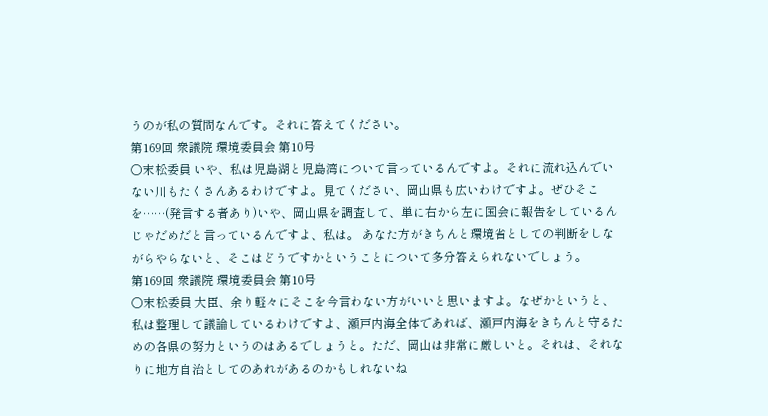うのが私の質問なんです。それに答えてください。
第169回 衆議院 環境委員会 第10号
○末松委員 いや、私は児島湖と児島湾について言っているんですよ。それに流れ込んでいない川もたくさんあるわけですよ。見てください、岡山県も広いわけですよ。ぜひそこを……(発言する者あり)いや、岡山県を調査して、単に右から左に国会に報告をしているんじゃだめだと言っているんですよ、私は。 あなた方がきちんと環境省としての判断をしながらやらないと、そこはどうですかということについて多分答えられないでしょう。
第169回 衆議院 環境委員会 第10号
○末松委員 大臣、余り軽々にそこを今言わない方がいいと思いますよ。なぜかというと、私は整理して議論しているわけですよ、瀬戸内海全体であれば、瀬戸内海をきちんと守るための各県の努力というのはあるでしょうと。ただ、岡山は非常に厳しいと。それは、それなりに地方自治としてのあれがあるのかもしれないね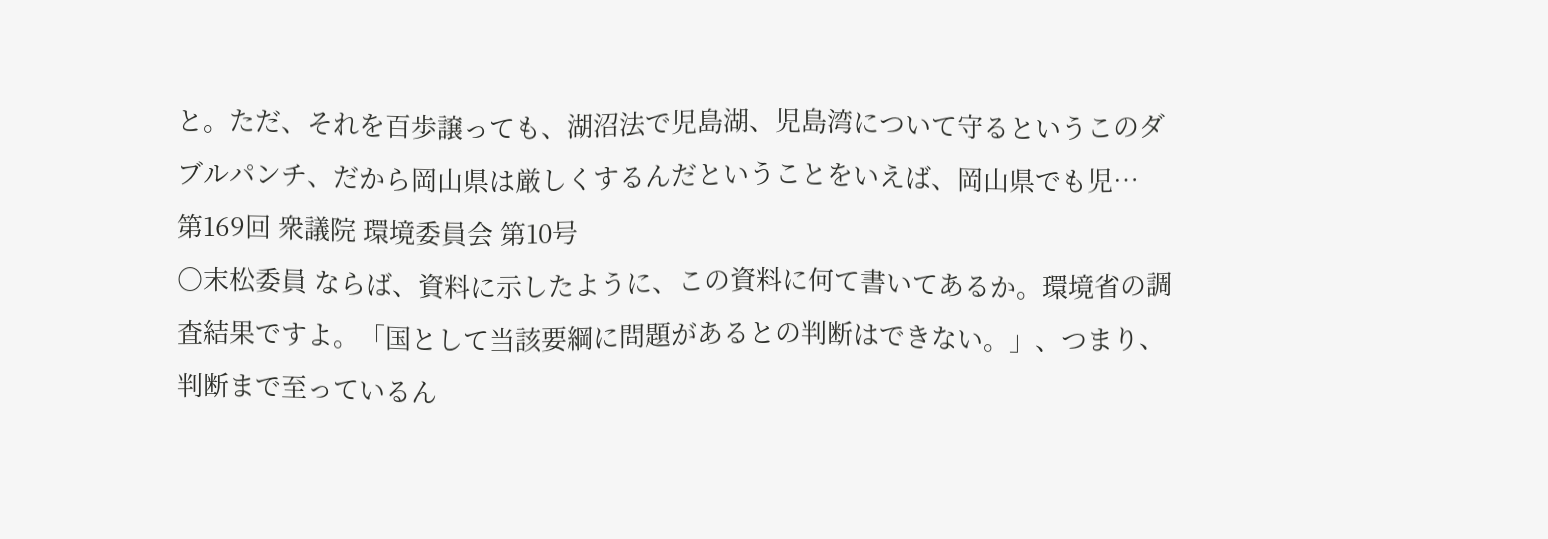と。ただ、それを百歩譲っても、湖沼法で児島湖、児島湾について守るというこのダブルパンチ、だから岡山県は厳しくするんだということをいえば、岡山県でも児…
第169回 衆議院 環境委員会 第10号
○末松委員 ならば、資料に示したように、この資料に何て書いてあるか。環境省の調査結果ですよ。「国として当該要綱に問題があるとの判断はできない。」、つまり、判断まで至っているん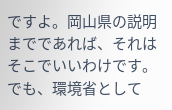ですよ。岡山県の説明までであれば、それはそこでいいわけです。でも、環境省として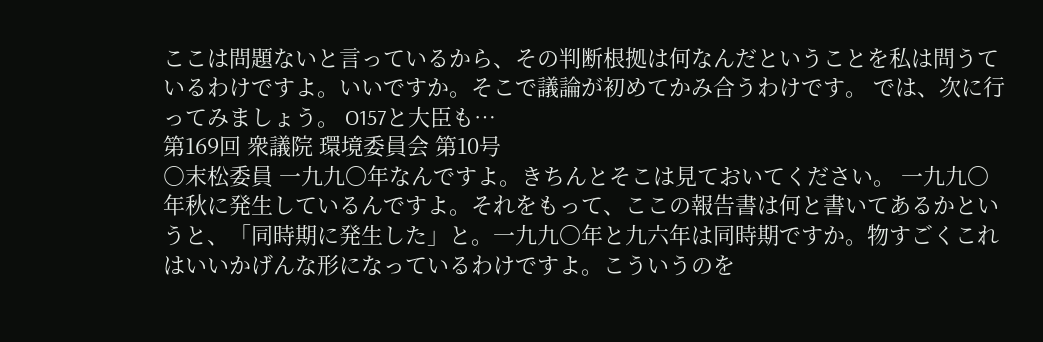ここは問題ないと言っているから、その判断根拠は何なんだということを私は問うているわけですよ。いいですか。そこで議論が初めてかみ合うわけです。 では、次に行ってみましょう。 O157と大臣も…
第169回 衆議院 環境委員会 第10号
○末松委員 一九九〇年なんですよ。きちんとそこは見ておいてください。 一九九〇年秋に発生しているんですよ。それをもって、ここの報告書は何と書いてあるかというと、「同時期に発生した」と。一九九〇年と九六年は同時期ですか。物すごくこれはいいかげんな形になっているわけですよ。こういうのを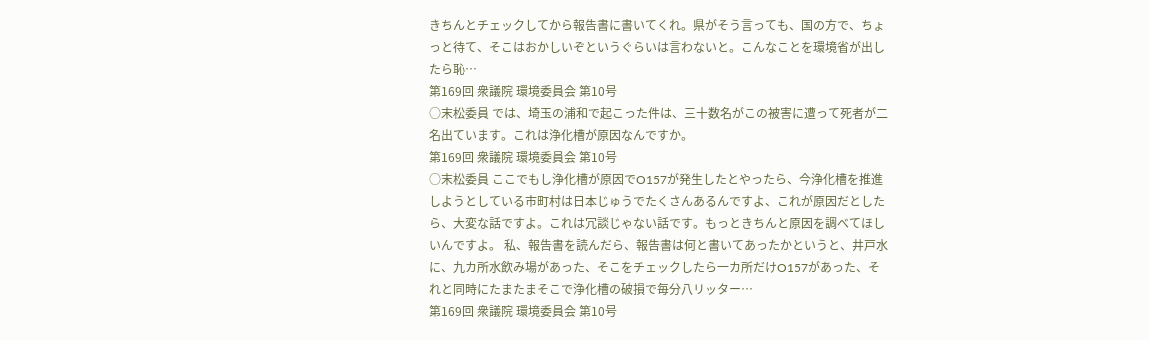きちんとチェックしてから報告書に書いてくれ。県がそう言っても、国の方で、ちょっと待て、そこはおかしいぞというぐらいは言わないと。こんなことを環境省が出したら恥…
第169回 衆議院 環境委員会 第10号
○末松委員 では、埼玉の浦和で起こった件は、三十数名がこの被害に遭って死者が二名出ています。これは浄化槽が原因なんですか。
第169回 衆議院 環境委員会 第10号
○末松委員 ここでもし浄化槽が原因でO157が発生したとやったら、今浄化槽を推進しようとしている市町村は日本じゅうでたくさんあるんですよ、これが原因だとしたら、大変な話ですよ。これは冗談じゃない話です。もっときちんと原因を調べてほしいんですよ。 私、報告書を読んだら、報告書は何と書いてあったかというと、井戸水に、九カ所水飲み場があった、そこをチェックしたら一カ所だけO157があった、それと同時にたまたまそこで浄化槽の破損で毎分八リッター…
第169回 衆議院 環境委員会 第10号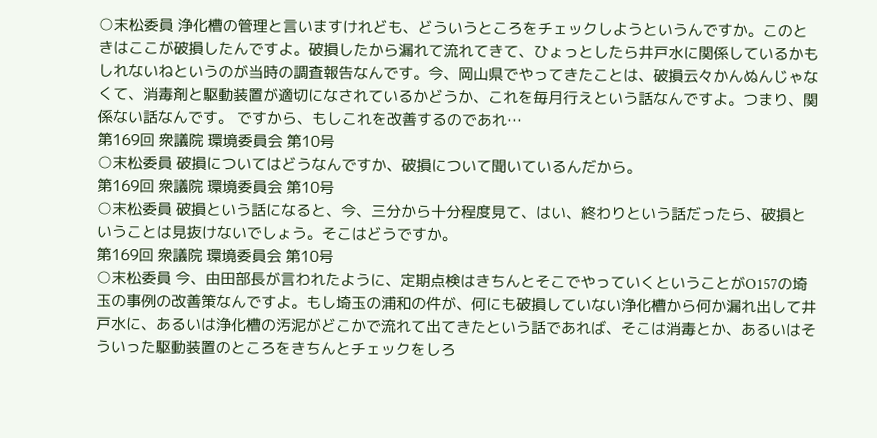○末松委員 浄化槽の管理と言いますけれども、どういうところをチェックしようというんですか。このときはここが破損したんですよ。破損したから漏れて流れてきて、ひょっとしたら井戸水に関係しているかもしれないねというのが当時の調査報告なんです。今、岡山県でやってきたことは、破損云々かんぬんじゃなくて、消毒剤と駆動装置が適切になされているかどうか、これを毎月行えという話なんですよ。つまり、関係ない話なんです。 ですから、もしこれを改善するのであれ…
第169回 衆議院 環境委員会 第10号
○末松委員 破損についてはどうなんですか、破損について聞いているんだから。
第169回 衆議院 環境委員会 第10号
○末松委員 破損という話になると、今、三分から十分程度見て、はい、終わりという話だったら、破損ということは見抜けないでしょう。そこはどうですか。
第169回 衆議院 環境委員会 第10号
○末松委員 今、由田部長が言われたように、定期点検はきちんとそこでやっていくということがO157の埼玉の事例の改善策なんですよ。もし埼玉の浦和の件が、何にも破損していない浄化槽から何か漏れ出して井戸水に、あるいは浄化槽の汚泥がどこかで流れて出てきたという話であれば、そこは消毒とか、あるいはそういった駆動装置のところをきちんとチェックをしろ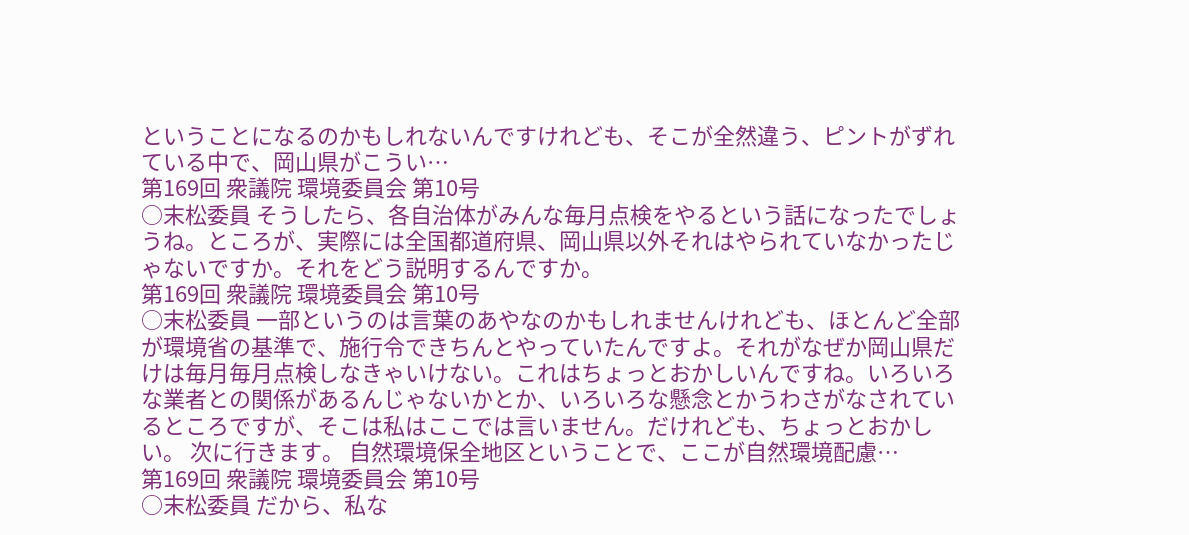ということになるのかもしれないんですけれども、そこが全然違う、ピントがずれている中で、岡山県がこうい…
第169回 衆議院 環境委員会 第10号
○末松委員 そうしたら、各自治体がみんな毎月点検をやるという話になったでしょうね。ところが、実際には全国都道府県、岡山県以外それはやられていなかったじゃないですか。それをどう説明するんですか。
第169回 衆議院 環境委員会 第10号
○末松委員 一部というのは言葉のあやなのかもしれませんけれども、ほとんど全部が環境省の基準で、施行令できちんとやっていたんですよ。それがなぜか岡山県だけは毎月毎月点検しなきゃいけない。これはちょっとおかしいんですね。いろいろな業者との関係があるんじゃないかとか、いろいろな懸念とかうわさがなされているところですが、そこは私はここでは言いません。だけれども、ちょっとおかしい。 次に行きます。 自然環境保全地区ということで、ここが自然環境配慮…
第169回 衆議院 環境委員会 第10号
○末松委員 だから、私な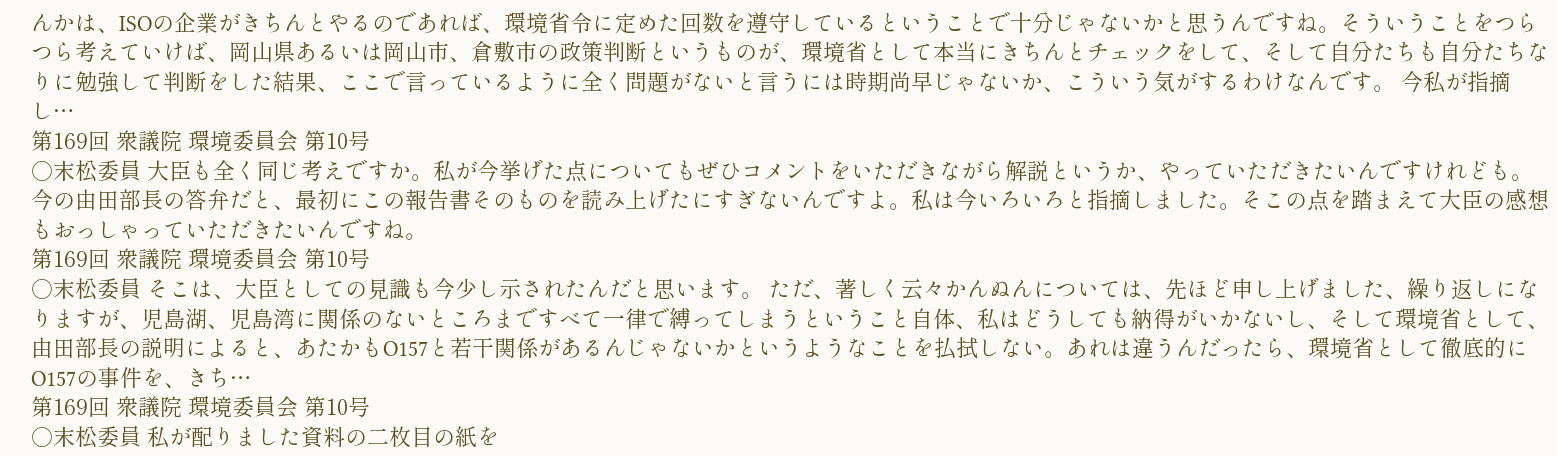んかは、ISOの企業がきちんとやるのであれば、環境省令に定めた回数を遵守しているということで十分じゃないかと思うんですね。そういうことをつらつら考えていけば、岡山県あるいは岡山市、倉敷市の政策判断というものが、環境省として本当にきちんとチェックをして、そして自分たちも自分たちなりに勉強して判断をした結果、ここで言っているように全く問題がないと言うには時期尚早じゃないか、こういう気がするわけなんです。 今私が指摘し…
第169回 衆議院 環境委員会 第10号
○末松委員 大臣も全く同じ考えですか。私が今挙げた点についてもぜひコメントをいただきながら解説というか、やっていただきたいんですけれども。今の由田部長の答弁だと、最初にこの報告書そのものを読み上げたにすぎないんですよ。私は今いろいろと指摘しました。そこの点を踏まえて大臣の感想もおっしゃっていただきたいんですね。
第169回 衆議院 環境委員会 第10号
○末松委員 そこは、大臣としての見識も今少し示されたんだと思います。 ただ、著しく云々かんぬんについては、先ほど申し上げました、繰り返しになりますが、児島湖、児島湾に関係のないところまですべて一律で縛ってしまうということ自体、私はどうしても納得がいかないし、そして環境省として、由田部長の説明によると、あたかもO157と若干関係があるんじゃないかというようなことを払拭しない。あれは違うんだったら、環境省として徹底的にO157の事件を、きち…
第169回 衆議院 環境委員会 第10号
○末松委員 私が配りました資料の二枚目の紙を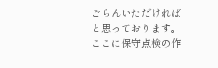ごらんいただければと思っております。ここに保守点検の作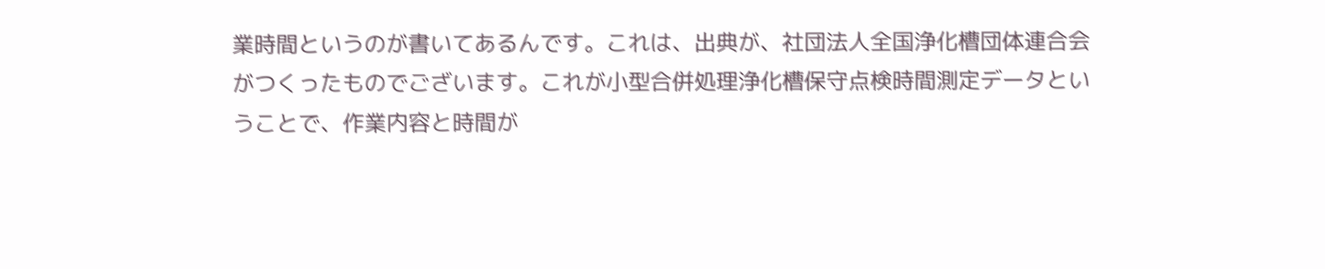業時間というのが書いてあるんです。これは、出典が、社団法人全国浄化槽団体連合会がつくったものでございます。これが小型合併処理浄化槽保守点検時間測定データということで、作業内容と時間が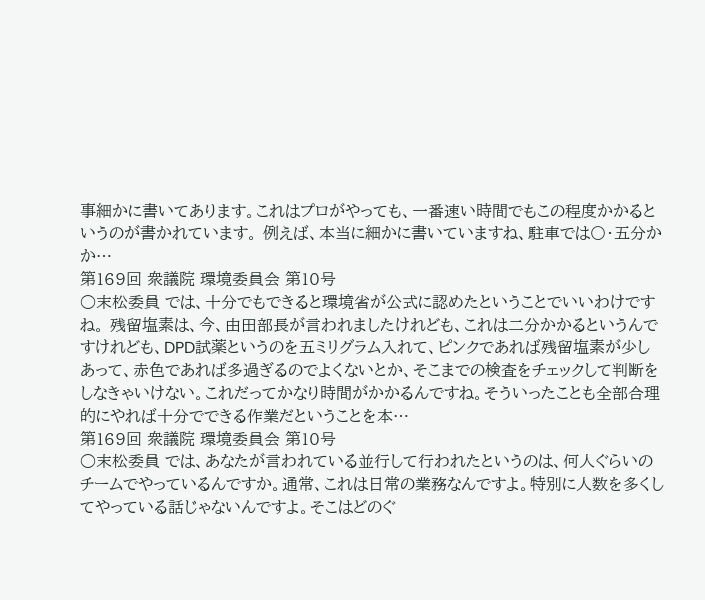事細かに書いてあります。これはプロがやっても、一番速い時間でもこの程度かかるというのが書かれています。 例えば、本当に細かに書いていますね、駐車では〇・五分かか…
第169回 衆議院 環境委員会 第10号
○末松委員 では、十分でもできると環境省が公式に認めたということでいいわけですね。 残留塩素は、今、由田部長が言われましたけれども、これは二分かかるというんですけれども、DPD試薬というのを五ミリグラム入れて、ピンクであれば残留塩素が少しあって、赤色であれば多過ぎるのでよくないとか、そこまでの検査をチェックして判断をしなきゃいけない。これだってかなり時間がかかるんですね。そういったことも全部合理的にやれば十分でできる作業だということを本…
第169回 衆議院 環境委員会 第10号
○末松委員 では、あなたが言われている並行して行われたというのは、何人ぐらいのチームでやっているんですか。通常、これは日常の業務なんですよ。特別に人数を多くしてやっている話じゃないんですよ。そこはどのぐ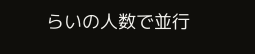らいの人数で並行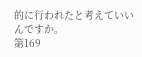的に行われたと考えていいんですか。
第169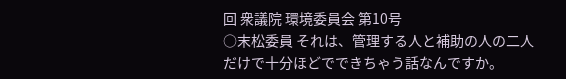回 衆議院 環境委員会 第10号
○末松委員 それは、管理する人と補助の人の二人だけで十分ほどでできちゃう話なんですか。